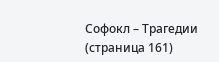Софокл – Трагедии (страница 161)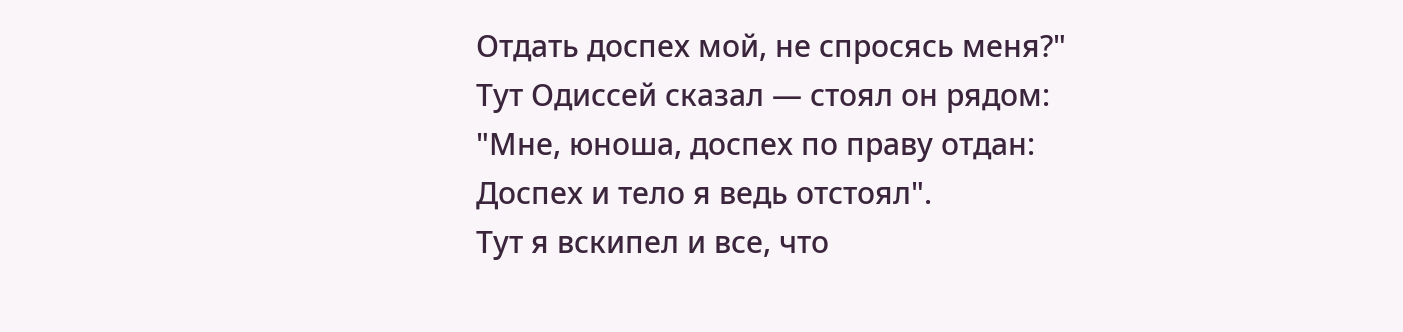Отдать доспех мой, не спросясь меня?"
Тут Одиссей сказал — стоял он рядом:
"Мне, юноша, доспех по праву отдан:
Доспех и тело я ведь отстоял".
Тут я вскипел и все, что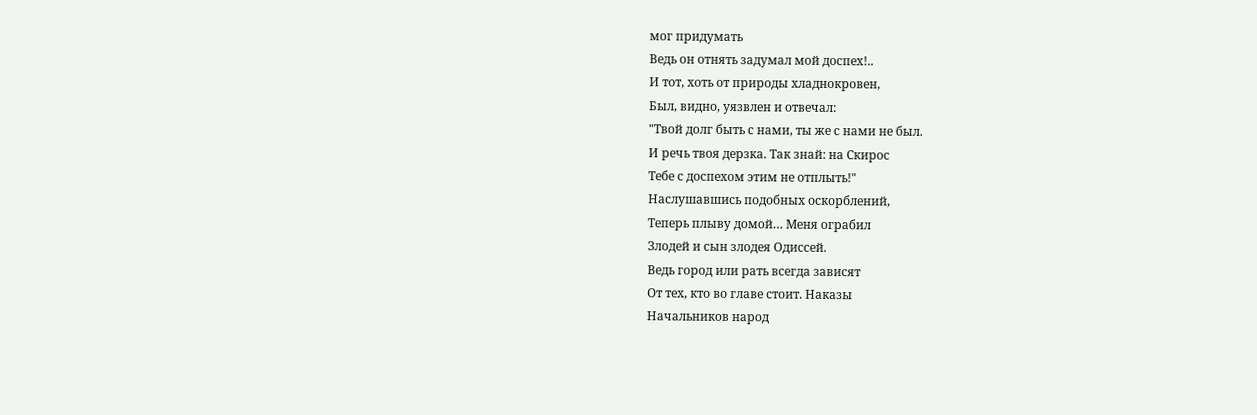мог придумать
Ведь он отнять задумал мой доспех!..
И тот, хоть от природы хладнокровен,
Был, видно, уязвлен и отвечал:
"Твой долг быть с нами, ты же с нами не был.
И речь твоя дерзка. Так знай: на Скирос
Тебе с доспехом этим не отплыть!"
Наслушавшись подобных оскорблений,
Теперь плыву домой… Меня ограбил
Злодей и сын злодея Одиссей.
Ведь город или рать всегда зависят
От тех, кто во главе стоит. Наказы
Начальников народ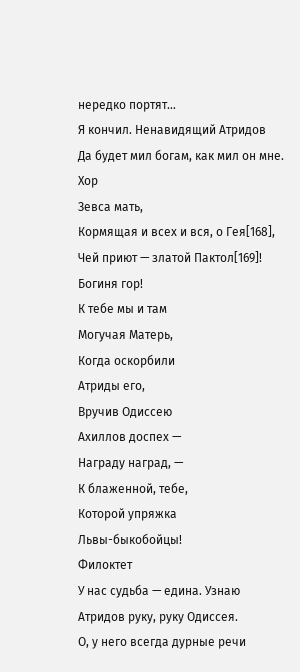нередко портят…
Я кончил. Ненавидящий Атридов
Да будет мил богам, как мил он мне.
Хор
Зевса мать,
Кормящая и всех и вся, о Гея[168],
Чей приют — златой Пактол[169]! Богиня гор!
К тебе мы и там
Могучая Матерь,
Когда оскорбили
Атриды его,
Вручив Одиссею
Ахиллов доспех —
Награду наград, —
К блаженной, тебе,
Которой упряжка
Львы-быкобойцы!
Филоктет
У нас судьба — едина. Узнаю
Атридов руку, руку Одиссея.
О, у него всегда дурные речи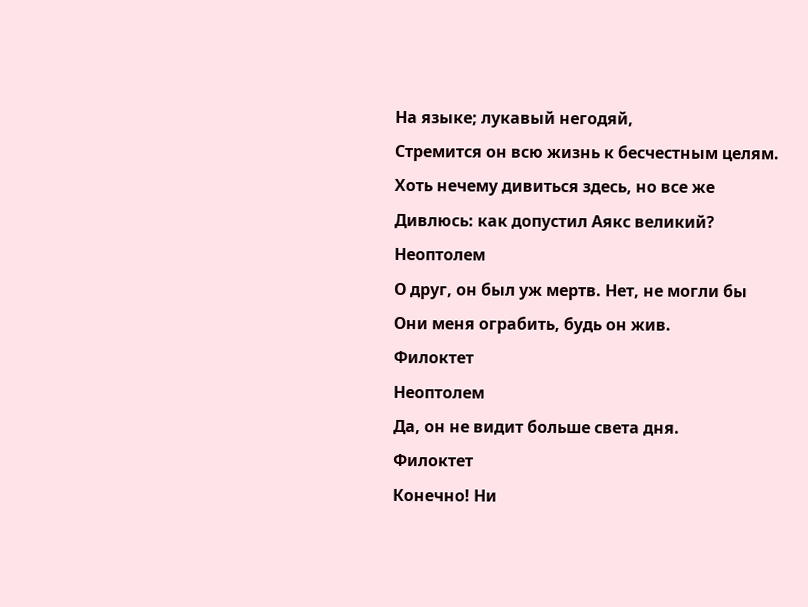На языке; лукавый негодяй,
Стремится он всю жизнь к бесчестным целям.
Хоть нечему дивиться здесь, но все же
Дивлюсь: как допустил Аякс великий?
Неоптолем
О друг, он был уж мертв. Нет, не могли бы
Они меня ограбить, будь он жив.
Филоктет
Неоптолем
Да, он не видит больше света дня.
Филоктет
Конечно! Ни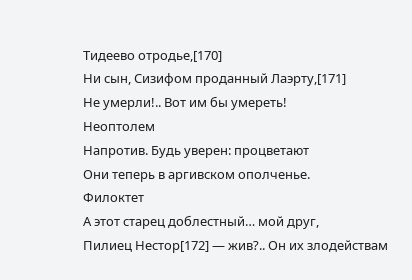Тидеево отродье,[170]
Ни сын, Сизифом проданный Лаэрту,[171]
Не умерли!.. Вот им бы умереть!
Неоптолем
Напротив. Будь уверен: процветают
Они теперь в аргивском ополченье.
Филоктет
А этот старец доблестный… мой друг,
Пилиец Нестор[172] — жив?.. Он их злодействам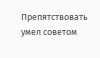Препятствовать умел советом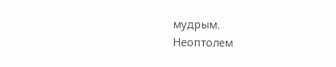мудрым.
Неоптолем